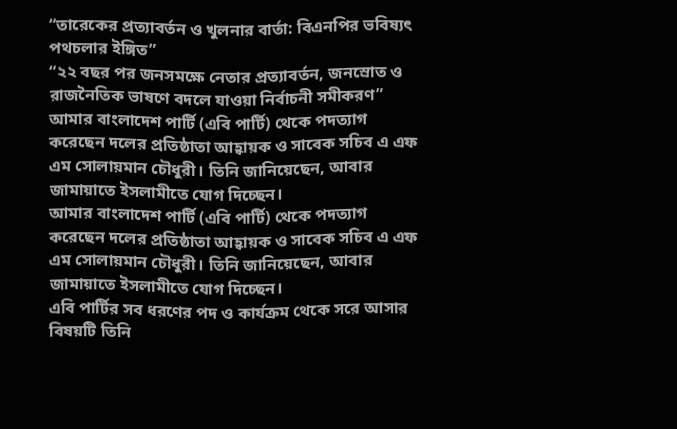“তারেকের প্রত্যাবর্তন ও খুলনার বার্তা: বিএনপির ভবিষ্যৎ পথচলার ইঙ্গিত”
“২২ বছর পর জনসমক্ষে নেতার প্রত্যাবর্তন, জনস্রোত ও রাজনৈতিক ভাষণে বদলে যাওয়া নির্বাচনী সমীকরণ”
আমার বাংলাদেশ পার্টি (এবি পার্টি) থেকে পদত্যাগ করেছেন দলের প্রতিষ্ঠাতা আহ্বায়ক ও সাবেক সচিব এ এফ এম সোলায়মান চৌধুরী। তিনি জানিয়েছেন, আবার জামায়াতে ইসলামীতে যোগ দিচ্ছেন।
আমার বাংলাদেশ পার্টি (এবি পার্টি) থেকে পদত্যাগ করেছেন দলের প্রতিষ্ঠাতা আহ্বায়ক ও সাবেক সচিব এ এফ এম সোলায়মান চৌধুরী। তিনি জানিয়েছেন, আবার জামায়াতে ইসলামীতে যোগ দিচ্ছেন।
এবি পার্টির সব ধরণের পদ ও কার্যক্রম থেকে সরে আসার বিষয়টি তিনি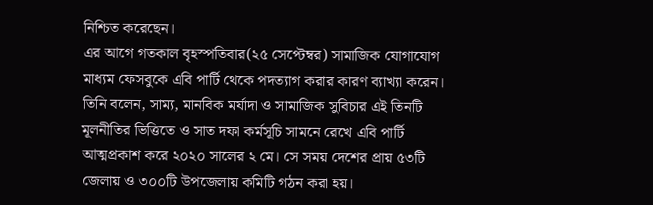নিশ্চিত করেছেন।
এর আগে গতকাল বৃহস্পতিবার(২৫ সেপ্টেম্বর) সামাজিক যোগাযোগ মাধ্যম ফেসবুকে এবি পার্টি থেকে পদত্যাগ করার কারণ ব্যাখ্যা করেন।
তিনি বলেন, সাম্য, মানবিক মর্যাদা ও সামাজিক সুবিচার এই তিনটি মূলনীতির ভিত্তিতে ও সাত দফা কর্মসূচি সামনে রেখে এবি পার্টি আত্মপ্রকাশ করে ২০২০ সালের ২ মে। সে সময় দেশের প্রায় ৫৩টি জেলায় ও ৩০০টি উপজেলায় কমিটি গঠন করা হয়।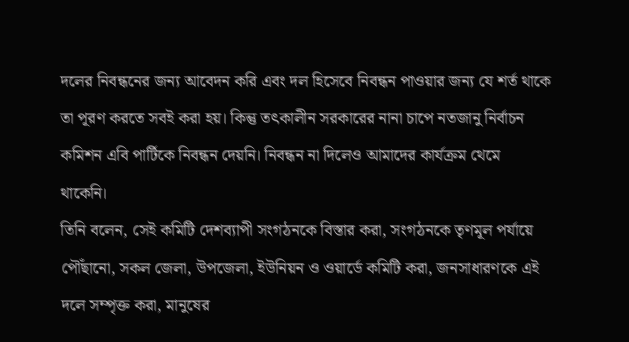দলের নিবন্ধনের জন্য আবেদন করি এবং দল হিসেবে নিবন্ধন পাওয়ার জন্য যে শর্ত থাকে তা পূরণ করতে সবই করা হয়। কিন্তু তৎকালীন সরকারের নানা চাপে নতজানু নির্বাচন কমিশন এবি পার্টিকে নিবন্ধন দেয়নি। নিবন্ধন না দিলেও আমাদের কার্যক্রম থেমে থাকেনি।
তিনি বলেন, সেই কমিটি দেশব্যাপী সংগঠনকে বিস্তার করা, সংগঠনকে তৃণমূল পর্যায়ে পৌঁছানো, সকল জেলা, উপজেলা, ইউনিয়ন ও ওয়ার্ডে কমিটি করা, জনসাধারণকে এই দলে সম্পৃক্ত করা, মানুষের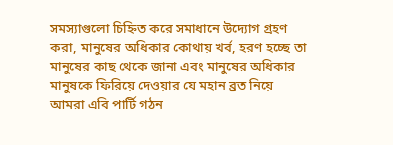সমস্যাগুলো চিহ্নিত করে সমাধানে উদ্যোগ গ্রহণ করা, মানুষের অধিকার কোথায় খর্ব, হরণ হচ্ছে তা মানুষের কাছ থেকে জানা এবং মানুষের অধিকার মানুষকে ফিরিয়ে দেওয়ার যে মহান ব্রত নিয়ে আমরা এবি পার্টি গঠন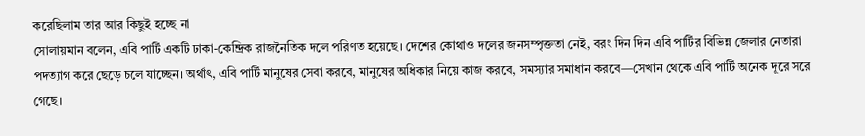করেছিলাম তার আর কিছুই হচ্ছে না
সোলায়মান বলেন, এবি পার্টি একটি ঢাকা-কেন্দ্রিক রাজনৈতিক দলে পরিণত হয়েছে। দেশের কোথাও দলের জনসম্পৃক্ততা নেই, বরং দিন দিন এবি পার্টির বিভিন্ন জেলার নেতারা পদত্যাগ করে ছেড়ে চলে যাচ্ছেন। অর্থাৎ, এবি পার্টি মানুষের সেবা করবে, মানুষের অধিকার নিয়ে কাজ করবে, সমস্যার সমাধান করবে—সেখান থেকে এবি পার্টি অনেক দূরে সরে গেছে।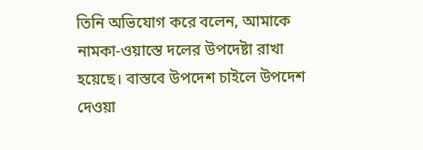তিনি অভিযোগ করে বলেন, আমাকে নামকা-ওয়াস্তে দলের উপদেষ্টা রাখা হয়েছে। বাস্তবে উপদেশ চাইলে উপদেশ দেওয়া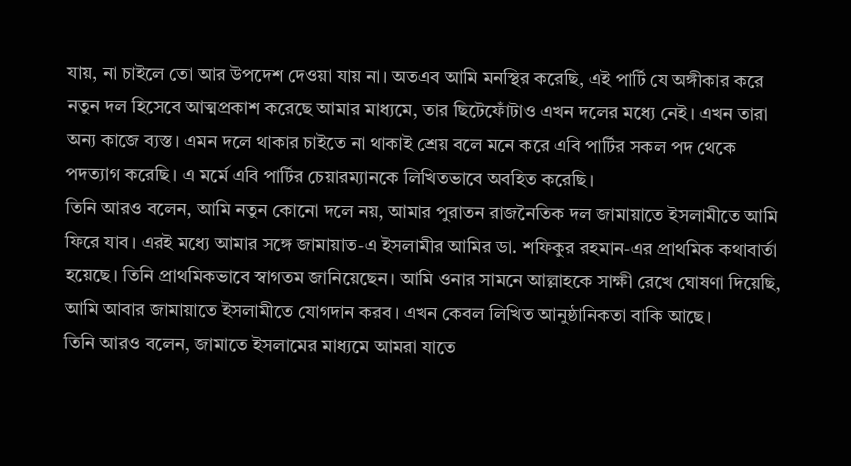যায়, না চাইলে তো আর উপদেশ দেওয়া যায় না। অতএব আমি মনস্থির করেছি, এই পার্টি যে অঙ্গীকার করে নতুন দল হিসেবে আত্মপ্রকাশ করেছে আমার মাধ্যমে, তার ছিটেফোঁটাও এখন দলের মধ্যে নেই। এখন তারা অন্য কাজে ব্যস্ত। এমন দলে থাকার চাইতে না থাকাই শ্রেয় বলে মনে করে এবি পার্টির সকল পদ থেকে পদত্যাগ করেছি। এ মর্মে এবি পার্টির চেয়ারম্যানকে লিখিতভাবে অবহিত করেছি।
তিনি আরও বলেন, আমি নতুন কোনো দলে নয়, আমার পুরাতন রাজনৈতিক দল জামায়াতে ইসলামীতে আমি ফিরে যাব। এরই মধ্যে আমার সঙ্গে জামায়াত-এ ইসলামীর আমির ডা. শফিকুর রহমান-এর প্রাথমিক কথাবার্তা হয়েছে। তিনি প্রাথমিকভাবে স্বাগতম জানিয়েছেন। আমি ওনার সামনে আল্লাহকে সাক্ষী রেখে ঘোষণা দিয়েছি, আমি আবার জামায়াতে ইসলামীতে যোগদান করব। এখন কেবল লিখিত আনুষ্ঠানিকতা বাকি আছে।
তিনি আরও বলেন, জামাতে ইসলামের মাধ্যমে আমরা যাতে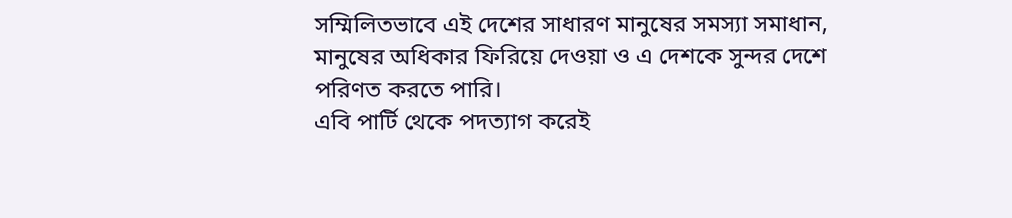সম্মিলিতভাবে এই দেশের সাধারণ মানুষের সমস্যা সমাধান, মানুষের অধিকার ফিরিয়ে দেওয়া ও এ দেশকে সুন্দর দেশে পরিণত করতে পারি।
এবি পার্টি থেকে পদত্যাগ করেই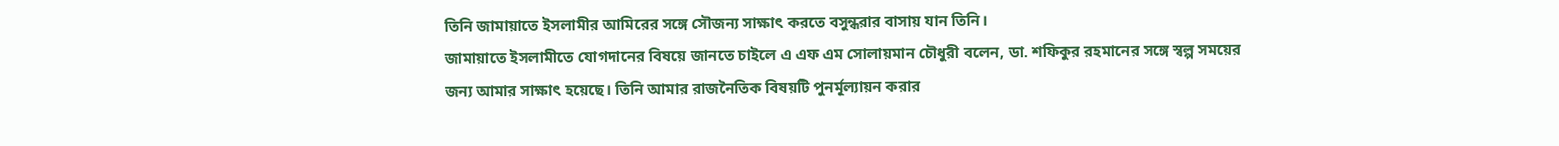তিনি জামায়াতে ইসলামীর আমিরের সঙ্গে সৌজন্য সাক্ষাৎ করতে বসুন্ধরার বাসায় যান তিনি।
জামায়াতে ইসলামীতে যোগদানের বিষয়ে জানতে চাইলে এ এফ এম সোলায়মান চৌধুরী বলেন, ডা. শফিকুর রহমানের সঙ্গে স্বল্প সময়ের জন্য আমার সাক্ষাৎ হয়েছে। তিনি আমার রাজনৈতিক বিষয়টি পুনর্মূল্যায়ন করার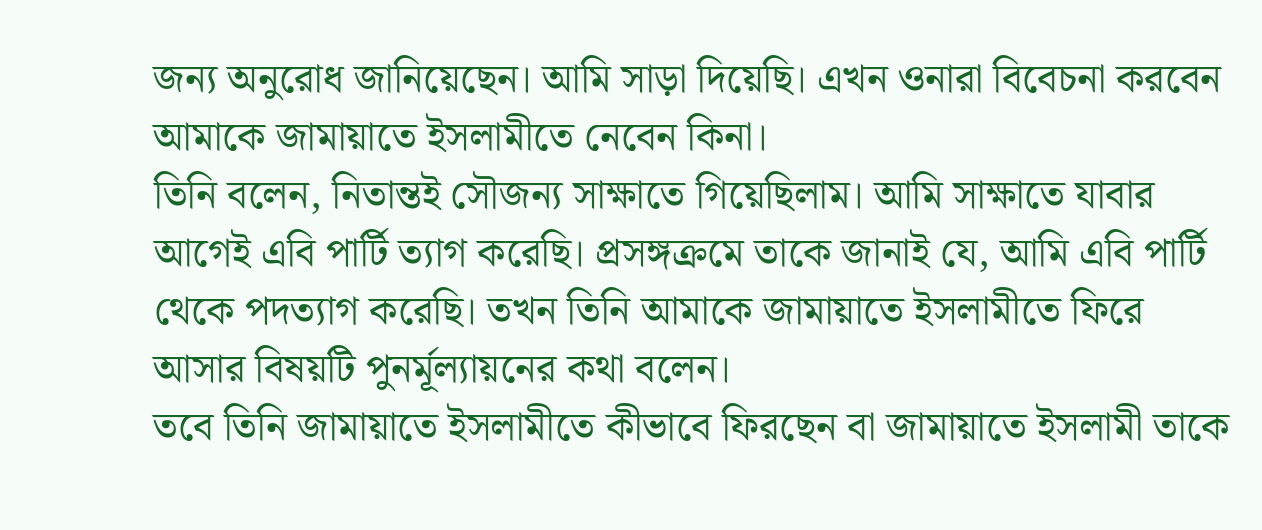জন্য অনুরোধ জানিয়েছেন। আমি সাড়া দিয়েছি। এখন ওনারা বিবেচনা করবেন আমাকে জামায়াতে ইসলামীতে নেবেন কিনা।
তিনি বলেন, নিতান্তই সৌজন্য সাক্ষাতে গিয়েছিলাম। আমি সাক্ষাতে যাবার আগেই এবি পার্টি ত্যাগ করেছি। প্রসঙ্গক্রমে তাকে জানাই যে, আমি এবি পার্টি থেকে পদত্যাগ করেছি। তখন তিনি আমাকে জামায়াতে ইসলামীতে ফিরে আসার বিষয়টি পুনর্মূল্যায়নের কথা বলেন।
তবে তিনি জামায়াতে ইসলামীতে কীভাবে ফিরছেন বা জামায়াতে ইসলামী তাকে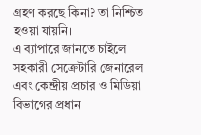গ্রহণ করছে কিনা? তা নিশ্চিত হওয়া যায়নি।
এ ব্যাপারে জানতে চাইলে সহকারী সেক্রেটারি জেনারেল এবং কেন্দ্রীয় প্রচার ও মিডিয়া বিভাগের প্রধান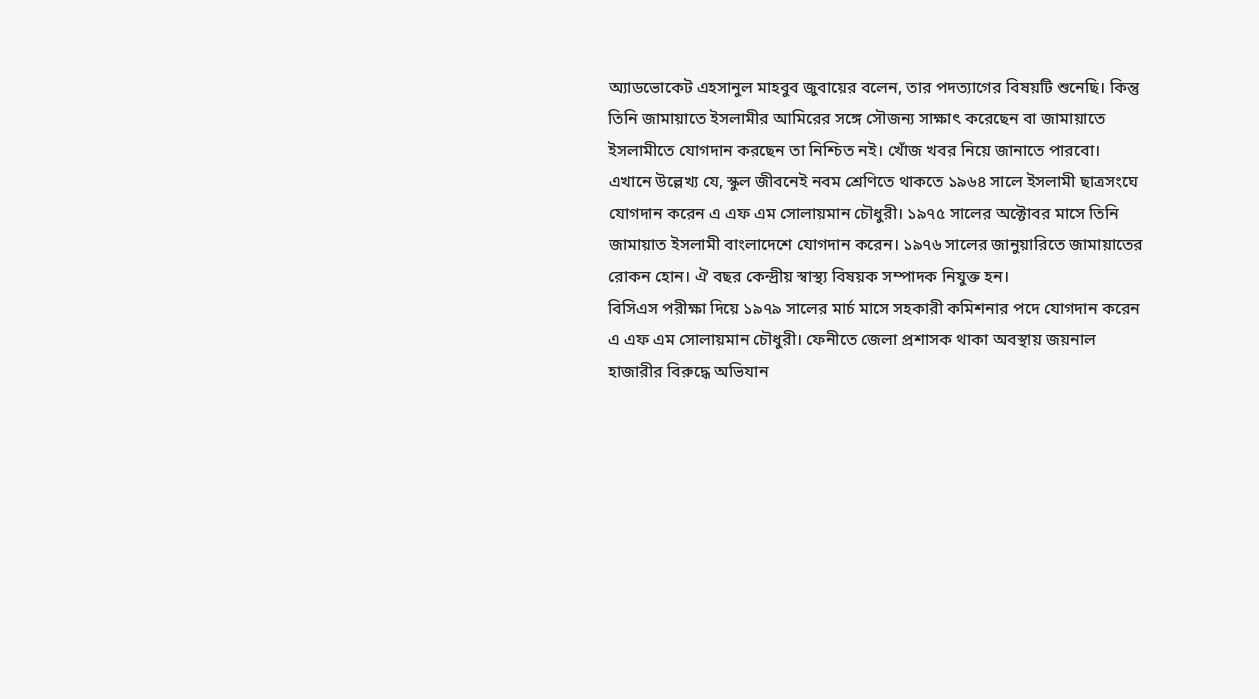অ্যাডভোকেট এহসানুল মাহবুব জুবায়ের বলেন, তার পদত্যাগের বিষয়টি শুনেছি। কিন্তু তিনি জামায়াতে ইসলামীর আমিরের সঙ্গে সৌজন্য সাক্ষাৎ করেছেন বা জামায়াতে ইসলামীতে যোগদান করছেন তা নিশ্চিত নই। খোঁজ খবর নিয়ে জানাতে পারবো।
এখানে উল্লেখ্য যে, স্কুল জীবনেই নবম শ্রেণিতে থাকতে ১৯৬৪ সালে ইসলামী ছাত্রসংঘে যোগদান করেন এ এফ এম সোলায়মান চৌধুরী। ১৯৭৫ সালের অক্টোবর মাসে তিনি জামায়াত ইসলামী বাংলাদেশে যোগদান করেন। ১৯৭৬ সালের জানুয়ারিতে জামায়াতের রোকন হোন। ঐ বছর কেন্দ্রীয় স্বাস্থ্য বিষয়ক সম্পাদক নিযুক্ত হন।
বিসিএস পরীক্ষা দিয়ে ১৯৭৯ সালের মার্চ মাসে সহকারী কমিশনার পদে যোগদান করেন এ এফ এম সোলায়মান চৌধুরী। ফেনীতে জেলা প্রশাসক থাকা অবস্থায় জয়নাল হাজারীর বিরুদ্ধে অভিযান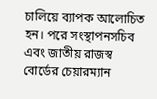চালিয়ে ব্যাপক আলোচিত হন। পরে সংস্থাপনসচিব এবং জাতীয় রাজস্ব বোর্ডের চেয়ারম্যান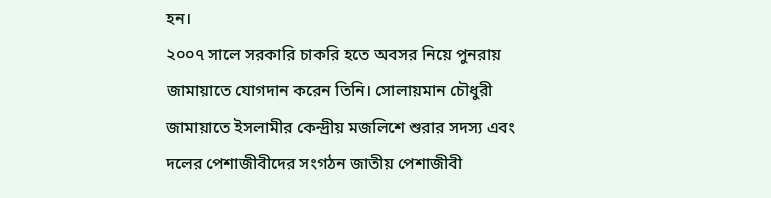হন।
২০০৭ সালে সরকারি চাকরি হতে অবসর নিয়ে পুনরায় জামায়াতে যোগদান করেন তিনি। সোলায়মান চৌধুরী জামায়াতে ইসলামীর কেন্দ্রীয় মজলিশে শুরার সদস্য এবং দলের পেশাজীবীদের সংগঠন জাতীয় পেশাজীবী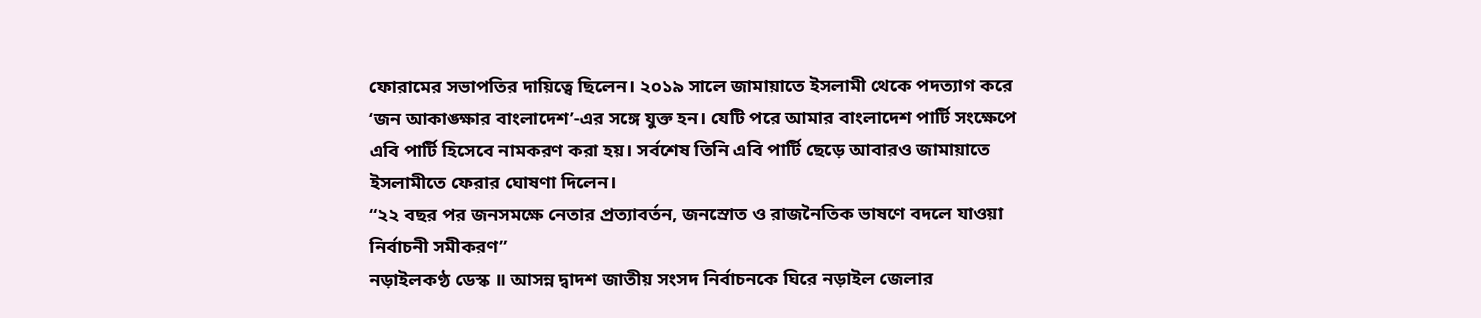ফোরামের সভাপতির দায়িত্বে ছিলেন। ২০১৯ সালে জামায়াতে ইসলামী থেকে পদত্যাগ করে ‘জন আকাঙ্ক্ষার বাংলাদেশ’-এর সঙ্গে যুক্ত হন। যেটি পরে আমার বাংলাদেশ পার্টি সংক্ষেপে এবি পার্টি হিসেবে নামকরণ করা হয়। সর্বশেষ তিনি এবি পার্টি ছেড়ে আবারও জামায়াতে ইসলামীতে ফেরার ঘোষণা দিলেন।
“২২ বছর পর জনসমক্ষে নেতার প্রত্যাবর্তন, জনস্রোত ও রাজনৈতিক ভাষণে বদলে যাওয়া নির্বাচনী সমীকরণ”
নড়াইলকণ্ঠ ডেস্ক ॥ আসন্ন দ্বাদশ জাতীয় সংসদ নির্বাচনকে ঘিরে নড়াইল জেলার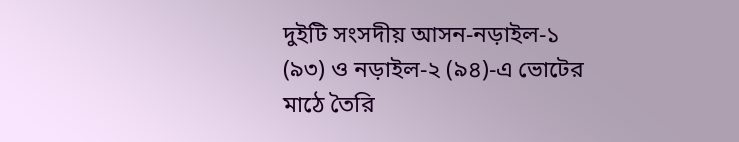দুইটি সংসদীয় আসন-নড়াইল-১ (৯৩) ও নড়াইল-২ (৯৪)-এ ভোটের মাঠে তৈরি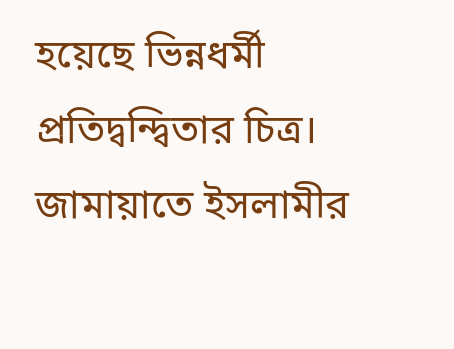হয়েছে ভিন্নধর্মী প্রতিদ্বন্দ্বিতার চিত্র।
জামায়াতে ইসলামীর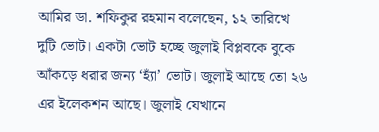আমির ডা. শফিকুর রহমান বলেছেন, ১২ তারিখে দুটি ভোট। একটা ভোট হচ্ছে জুলাই বিপ্লবকে বুকে আঁকড়ে ধরার জন্য ‘হ্যাঁ’ ভোট। জুলাই আছে তো ২৬ এর ইলেকশন আছে। জুলাই যেখানে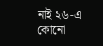নাই ২৬-এ কোনো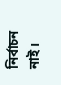নির্বাচন নাই।